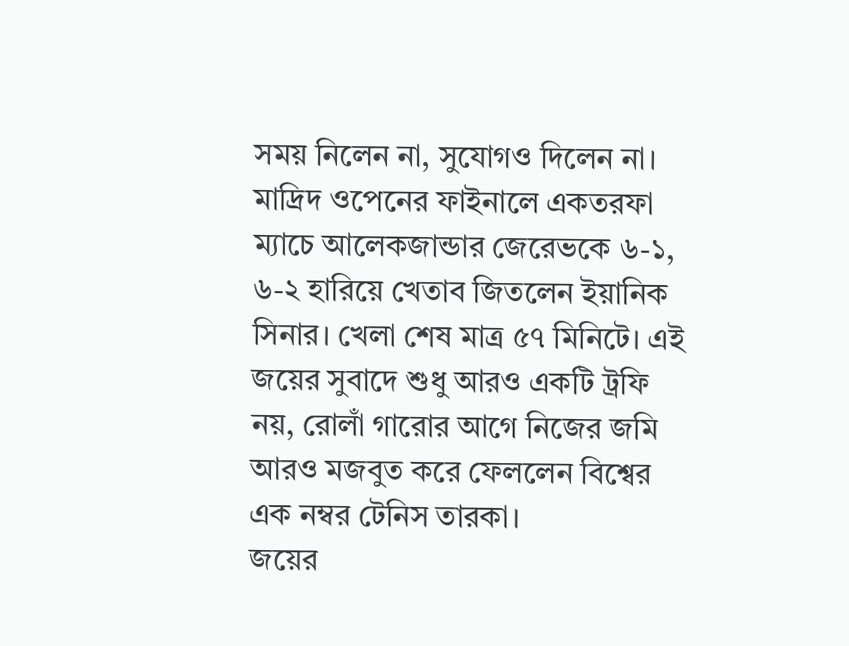সময় নিলেন না, সুযোগও দিলেন না। মাদ্রিদ ওপেনের ফাইনালে একতরফা ম্যাচে আলেকজান্ডার জেরেভকে ৬-১, ৬-২ হারিয়ে খেতাব জিতলেন ইয়ানিক সিনার। খেলা শেষ মাত্র ৫৭ মিনিটে। এই জয়ের সুবাদে শুধু আরও একটি ট্রফি নয়, রোলাঁ গারোর আগে নিজের জমি আরও মজবুত করে ফেললেন বিশ্বের এক নম্বর টেনিস তারকা।
জয়ের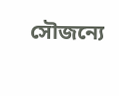সৌজন্যে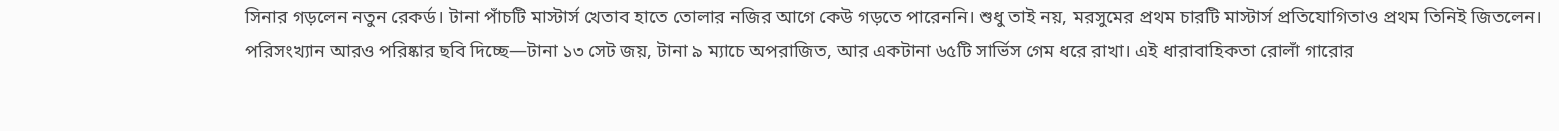সিনার গড়লেন নতুন রেকর্ড। টানা পাঁচটি মাস্টার্স খেতাব হাতে তোলার নজির আগে কেউ গড়তে পারেননি। শুধু তাই নয়, মরসুমের প্রথম চারটি মাস্টার্স প্রতিযোগিতাও প্রথম তিনিই জিতলেন।
পরিসংখ্যান আরও পরিষ্কার ছবি দিচ্ছে—টানা ১৩ সেট জয়, টানা ৯ ম্যাচে অপরাজিত, আর একটানা ৬৫টি সার্ভিস গেম ধরে রাখা। এই ধারাবাহিকতা রোলাঁ গারোর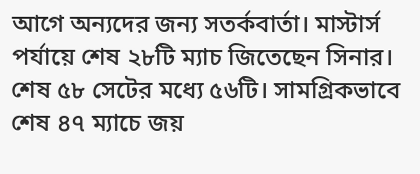আগে অন্যদের জন্য সতর্কবার্তা। মাস্টার্স পর্যায়ে শেষ ২৮টি ম্যাচ জিতেছেন সিনার। শেষ ৫৮ সেটের মধ্যে ৫৬টি। সামগ্রিকভাবে শেষ ৪৭ ম্যাচে জয়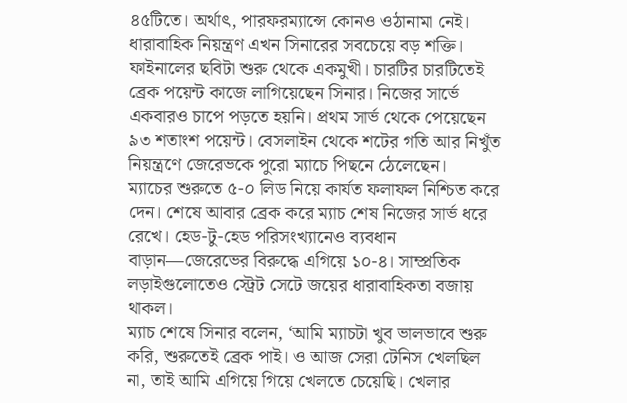৪৫টিতে। অর্থাৎ, পারফরম্যান্সে কোনও ওঠানামা নেই। ধারাবাহিক নিয়ন্ত্রণ এখন সিনারের সবচেয়ে বড় শক্তি।
ফাইনালের ছবিটা শুরু থেকে একমুখী। চারটির চারটিতেই ব্রেক পয়েন্ট কাজে লাগিয়েছেন সিনার। নিজের সার্ভে একবারও চাপে পড়তে হয়নি। প্রথম সার্ভ থেকে পেয়েছেন ৯৩ শতাংশ পয়েন্ট। বেসলাইন থেকে শটের গতি আর নিখুঁত নিয়ন্ত্রণে জেরেভকে পুরো ম্যাচে পিছনে ঠেলেছেন।
ম্যাচের শুরুতে ৫-০ লিড নিয়ে কার্যত ফলাফল নিশ্চিত করে দেন। শেষে আবার ব্রেক করে ম্যাচ শেষ নিজের সার্ভ ধরে রেখে। হেড-টু-হেড পরিসংখ্যানেও ব্যবধান বাড়ান—জেরেভের বিরুদ্ধে এগিয়ে ১০-৪। সাম্প্রতিক লড়াইগুলোতেও স্ট্রেট সেটে জয়ের ধারাবাহিকতা বজায় থাকল।
ম্যাচ শেষে সিনার বলেন, ‘আমি ম্যাচটা খুব ভালভাবে শুরু করি, শুরুতেই ব্রেক পাই। ও আজ সেরা টেনিস খেলছিল না, তাই আমি এগিয়ে গিয়ে খেলতে চেয়েছি। খেলার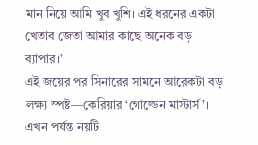মান নিয়ে আমি খুব খুশি। এই ধরনের একটা খেতাব জেতা আমার কাছে অনেক বড় ব্যাপার।’
এই জয়ের পর সিনারের সামনে আরেকটা বড় লক্ষ্য স্পষ্ট—কেরিয়ার ‘গোল্ডেন মাস্টার্স’। এখন পর্যন্ত নয়টি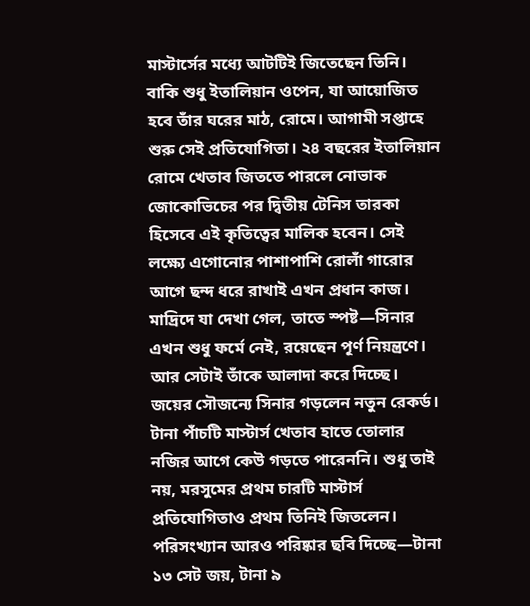মাস্টার্সের মধ্যে আটটিই জিতেছেন তিনি। বাকি শুধু ইতালিয়ান ওপেন, যা আয়োজিত হবে তাঁর ঘরের মাঠ, রোমে। আগামী সপ্তাহে শুরু সেই প্রতিযোগিতা। ২৪ বছরের ইতালিয়ান রোমে খেতাব জিততে পারলে নোভাক জোকোভিচের পর দ্বিতীয় টেনিস তারকা হিসেবে এই কৃতিত্বের মালিক হবেন। সেই লক্ষ্যে এগোনোর পাশাপাশি রোলাঁ গারোর আগে ছন্দ ধরে রাখাই এখন প্রধান কাজ। মাদ্রিদে যা দেখা গেল, তাতে স্পষ্ট—সিনার এখন শুধু ফর্মে নেই, রয়েছেন পূর্ণ নিয়ন্ত্রণে। আর সেটাই তাঁকে আলাদা করে দিচ্ছে।
জয়ের সৌজন্যে সিনার গড়লেন নতুন রেকর্ড। টানা পাঁচটি মাস্টার্স খেতাব হাতে তোলার নজির আগে কেউ গড়তে পারেননি। শুধু তাই নয়, মরসুমের প্রথম চারটি মাস্টার্স প্রতিযোগিতাও প্রথম তিনিই জিতলেন।
পরিসংখ্যান আরও পরিষ্কার ছবি দিচ্ছে—টানা ১৩ সেট জয়, টানা ৯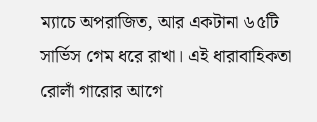ম্যাচে অপরাজিত, আর একটানা ৬৫টি সার্ভিস গেম ধরে রাখা। এই ধারাবাহিকতা রোলাঁ গারোর আগে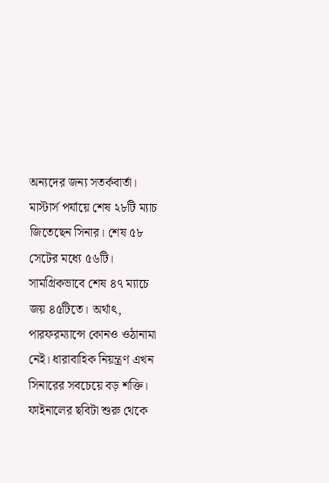অন্যদের জন্য সতর্কবার্তা। মাস্টার্স পর্যায়ে শেষ ২৮টি ম্যাচ জিতেছেন সিনার। শেষ ৫৮ সেটের মধ্যে ৫৬টি। সামগ্রিকভাবে শেষ ৪৭ ম্যাচে জয় ৪৫টিতে। অর্থাৎ, পারফরম্যান্সে কোনও ওঠানামা নেই। ধারাবাহিক নিয়ন্ত্রণ এখন সিনারের সবচেয়ে বড় শক্তি।
ফাইনালের ছবিটা শুরু থেকে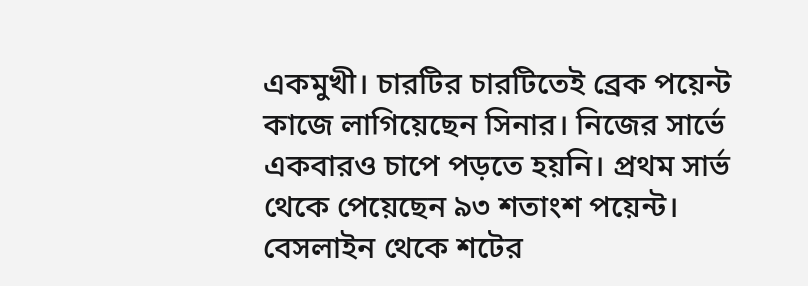একমুখী। চারটির চারটিতেই ব্রেক পয়েন্ট কাজে লাগিয়েছেন সিনার। নিজের সার্ভে একবারও চাপে পড়তে হয়নি। প্রথম সার্ভ থেকে পেয়েছেন ৯৩ শতাংশ পয়েন্ট। বেসলাইন থেকে শটের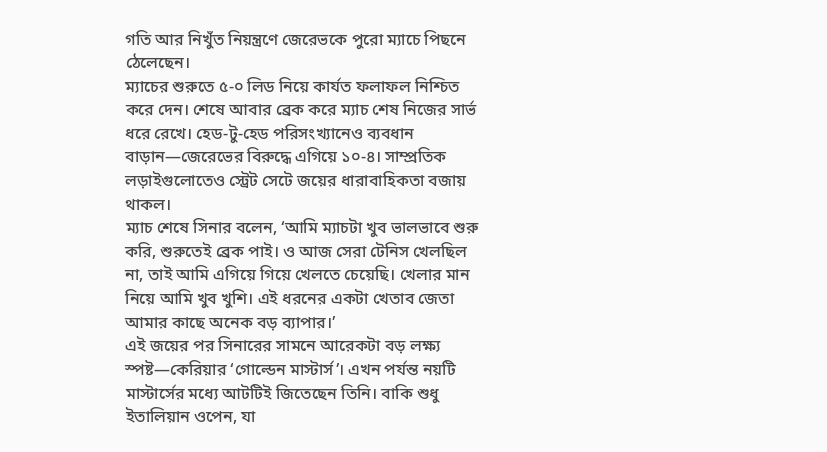গতি আর নিখুঁত নিয়ন্ত্রণে জেরেভকে পুরো ম্যাচে পিছনে ঠেলেছেন।
ম্যাচের শুরুতে ৫-০ লিড নিয়ে কার্যত ফলাফল নিশ্চিত করে দেন। শেষে আবার ব্রেক করে ম্যাচ শেষ নিজের সার্ভ ধরে রেখে। হেড-টু-হেড পরিসংখ্যানেও ব্যবধান বাড়ান—জেরেভের বিরুদ্ধে এগিয়ে ১০-৪। সাম্প্রতিক লড়াইগুলোতেও স্ট্রেট সেটে জয়ের ধারাবাহিকতা বজায় থাকল।
ম্যাচ শেষে সিনার বলেন, ‘আমি ম্যাচটা খুব ভালভাবে শুরু করি, শুরুতেই ব্রেক পাই। ও আজ সেরা টেনিস খেলছিল না, তাই আমি এগিয়ে গিয়ে খেলতে চেয়েছি। খেলার মান নিয়ে আমি খুব খুশি। এই ধরনের একটা খেতাব জেতা আমার কাছে অনেক বড় ব্যাপার।’
এই জয়ের পর সিনারের সামনে আরেকটা বড় লক্ষ্য স্পষ্ট—কেরিয়ার ‘গোল্ডেন মাস্টার্স’। এখন পর্যন্ত নয়টি মাস্টার্সের মধ্যে আটটিই জিতেছেন তিনি। বাকি শুধু ইতালিয়ান ওপেন, যা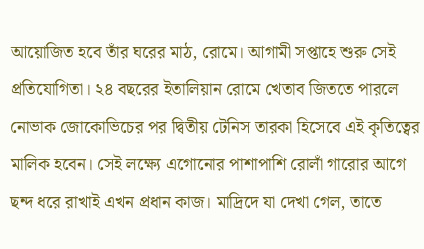আয়োজিত হবে তাঁর ঘরের মাঠ, রোমে। আগামী সপ্তাহে শুরু সেই প্রতিযোগিতা। ২৪ বছরের ইতালিয়ান রোমে খেতাব জিততে পারলে নোভাক জোকোভিচের পর দ্বিতীয় টেনিস তারকা হিসেবে এই কৃতিত্বের মালিক হবেন। সেই লক্ষ্যে এগোনোর পাশাপাশি রোলাঁ গারোর আগে ছন্দ ধরে রাখাই এখন প্রধান কাজ। মাদ্রিদে যা দেখা গেল, তাতে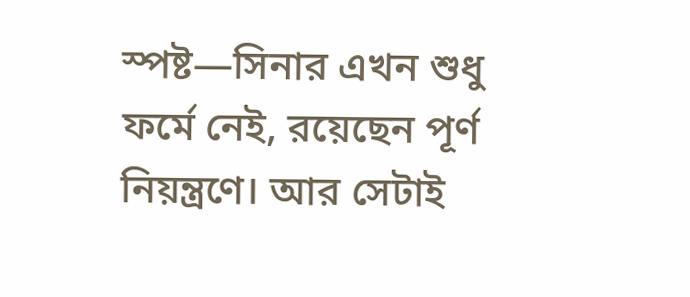স্পষ্ট—সিনার এখন শুধু ফর্মে নেই, রয়েছেন পূর্ণ নিয়ন্ত্রণে। আর সেটাই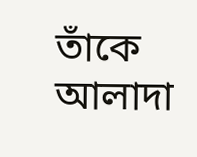তাঁকে আলাদা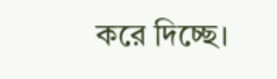করে দিচ্ছে।